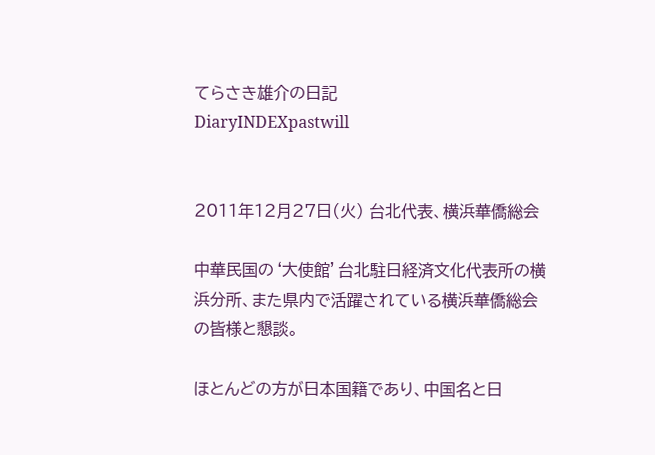てらさき雄介の日記
DiaryINDEXpastwill


2011年12月27日(火) 台北代表、横浜華僑総会

中華民国の‘大使館’台北駐日経済文化代表所の横浜分所、また県内で活躍されている横浜華僑総会の皆様と懇談。

ほとんどの方が日本国籍であり、中国名と日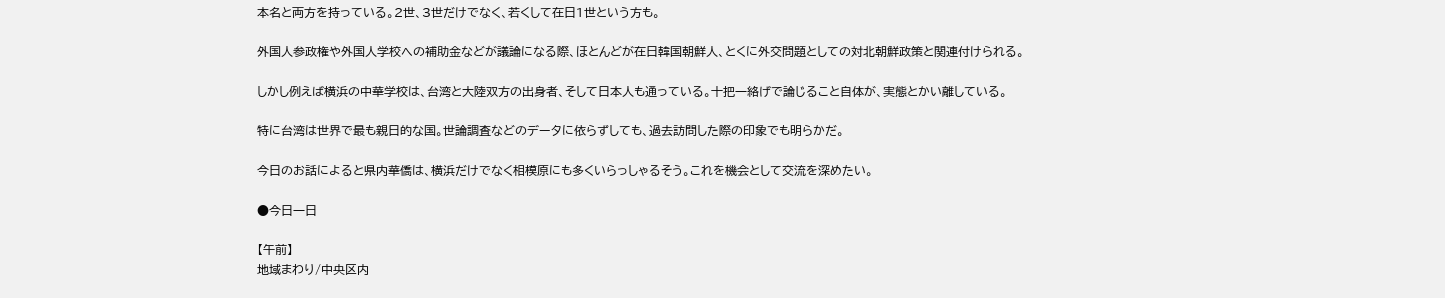本名と両方を持っている。2世、3世だけでなく、若くして在日1世という方も。

外国人参政権や外国人学校への補助金などが議論になる際、ほとんどが在日韓国朝鮮人、とくに外交問題としての対北朝鮮政策と関連付けられる。

しかし例えば横浜の中華学校は、台湾と大陸双方の出身者、そして日本人も通っている。十把一絡げで論じること自体が、実態とかい離している。

特に台湾は世界で最も親日的な国。世論調査などのデータに依らずしても、過去訪問した際の印象でも明らかだ。

今日のお話によると県内華僑は、横浜だけでなく相模原にも多くいらっしゃるそう。これを機会として交流を深めたい。

●今日一日

【午前】
地域まわり/中央区内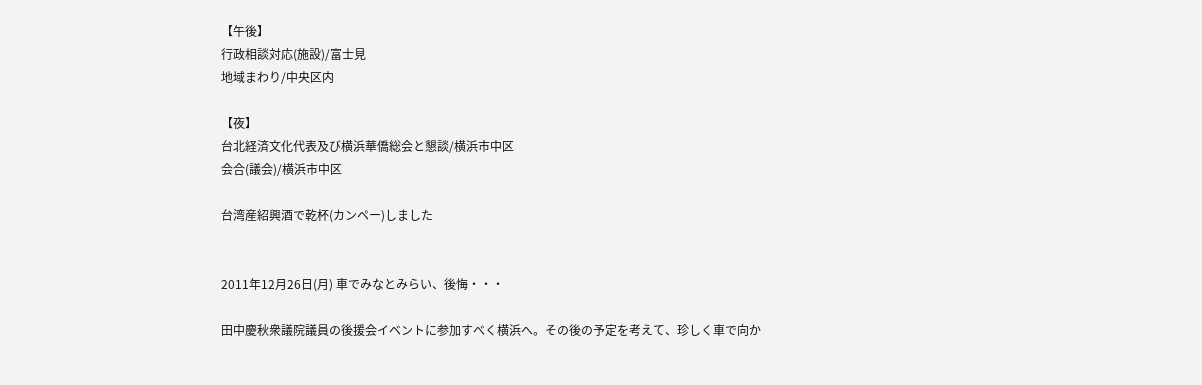【午後】
行政相談対応(施設)/富士見
地域まわり/中央区内

【夜】
台北経済文化代表及び横浜華僑総会と懇談/横浜市中区
会合(議会)/横浜市中区

台湾産紹興酒で乾杯(カンペー)しました


2011年12月26日(月) 車でみなとみらい、後悔・・・

田中慶秋衆議院議員の後援会イベントに参加すべく横浜へ。その後の予定を考えて、珍しく車で向か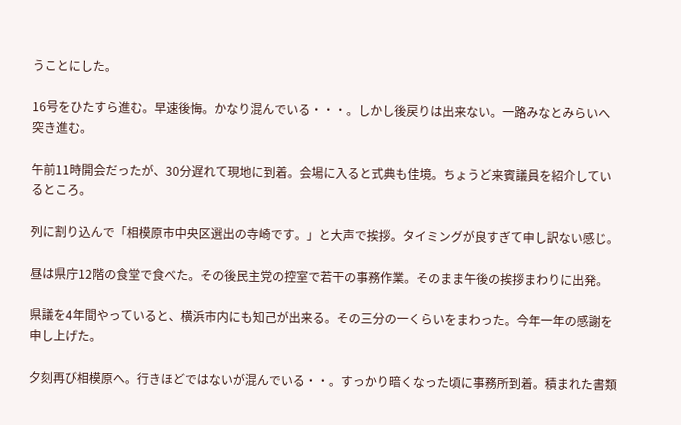うことにした。

16号をひたすら進む。早速後悔。かなり混んでいる・・・。しかし後戻りは出来ない。一路みなとみらいへ突き進む。

午前11時開会だったが、30分遅れて現地に到着。会場に入ると式典も佳境。ちょうど来賓議員を紹介しているところ。

列に割り込んで「相模原市中央区選出の寺崎です。」と大声で挨拶。タイミングが良すぎて申し訳ない感じ。

昼は県庁12階の食堂で食べた。その後民主党の控室で若干の事務作業。そのまま午後の挨拶まわりに出発。

県議を4年間やっていると、横浜市内にも知己が出来る。その三分の一くらいをまわった。今年一年の感謝を申し上げた。

夕刻再び相模原へ。行きほどではないが混んでいる・・。すっかり暗くなった頃に事務所到着。積まれた書類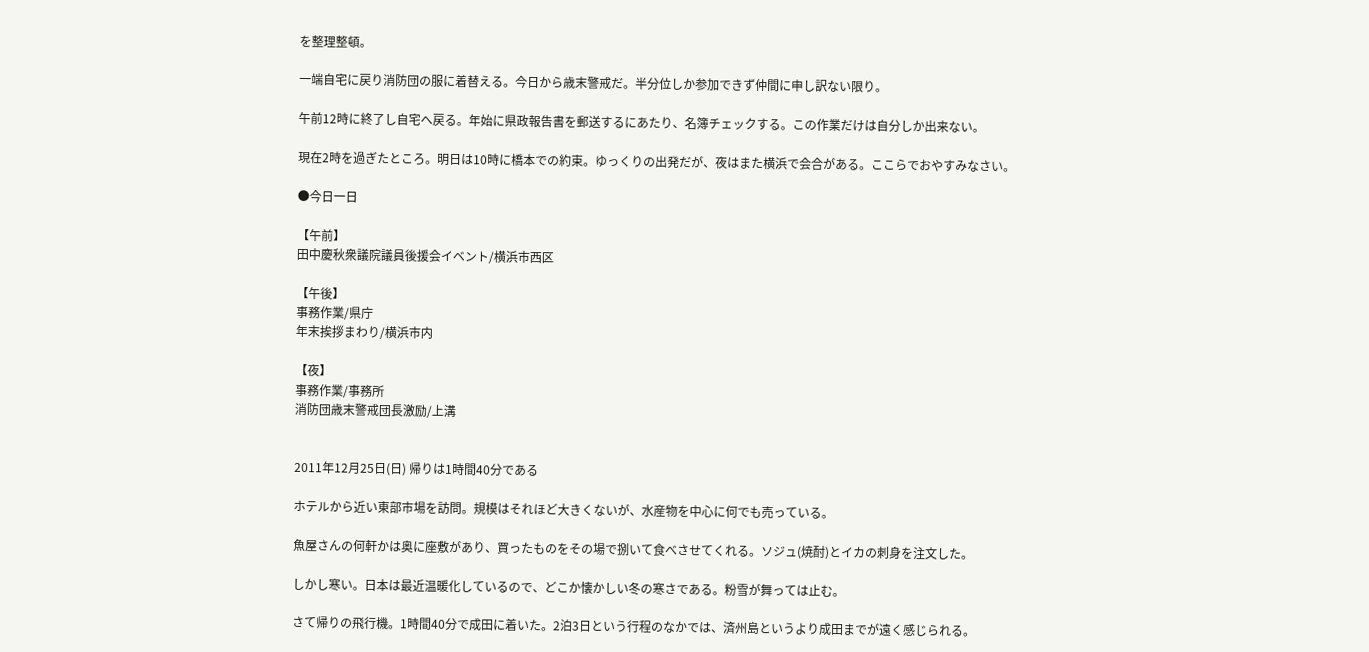を整理整頓。

一端自宅に戻り消防団の服に着替える。今日から歳末警戒だ。半分位しか参加できず仲間に申し訳ない限り。

午前12時に終了し自宅へ戻る。年始に県政報告書を郵送するにあたり、名簿チェックする。この作業だけは自分しか出来ない。

現在2時を過ぎたところ。明日は10時に橋本での約束。ゆっくりの出発だが、夜はまた横浜で会合がある。ここらでおやすみなさい。

●今日一日

【午前】
田中慶秋衆議院議員後援会イベント/横浜市西区

【午後】
事務作業/県庁
年末挨拶まわり/横浜市内

【夜】
事務作業/事務所
消防団歳末警戒団長激励/上溝


2011年12月25日(日) 帰りは1時間40分である

ホテルから近い東部市場を訪問。規模はそれほど大きくないが、水産物を中心に何でも売っている。

魚屋さんの何軒かは奥に座敷があり、買ったものをその場で捌いて食べさせてくれる。ソジュ(焼酎)とイカの刺身を注文した。

しかし寒い。日本は最近温暖化しているので、どこか懐かしい冬の寒さである。粉雪が舞っては止む。

さて帰りの飛行機。1時間40分で成田に着いた。2泊3日という行程のなかでは、済州島というより成田までが遠く感じられる。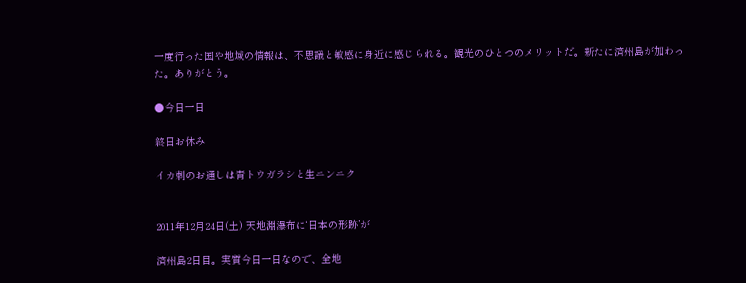一度行った国や地域の情報は、不思議と敏感に身近に感じられる。観光のひとつのメリットだ。新たに済州島が加わった。ありがとう。

●今日一日

終日お休み

イカ刺のお通しは青トウガラシと生ニンニク


2011年12月24日(土) 天地淵瀑布に‘日本の形跡’が

済州島2日目。実質今日一日なので、全地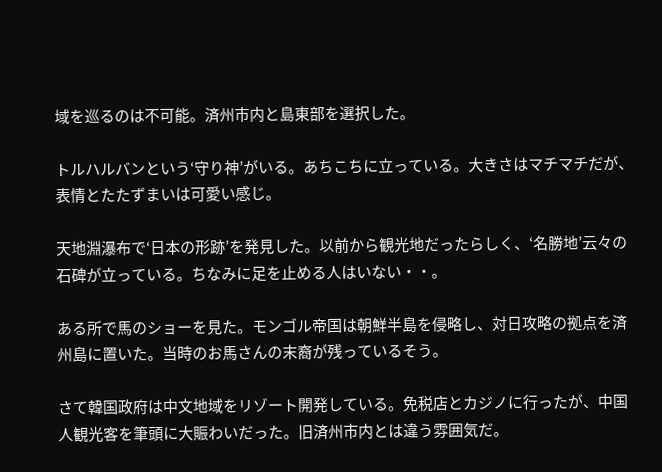域を巡るのは不可能。済州市内と島東部を選択した。

トルハルバンという‘守り神’がいる。あちこちに立っている。大きさはマチマチだが、表情とたたずまいは可愛い感じ。

天地淵瀑布で‘日本の形跡’を発見した。以前から観光地だったらしく、‘名勝地’云々の石碑が立っている。ちなみに足を止める人はいない・・。

ある所で馬のショーを見た。モンゴル帝国は朝鮮半島を侵略し、対日攻略の拠点を済州島に置いた。当時のお馬さんの末裔が残っているそう。

さて韓国政府は中文地域をリゾート開発している。免税店とカジノに行ったが、中国人観光客を筆頭に大賑わいだった。旧済州市内とは違う雰囲気だ。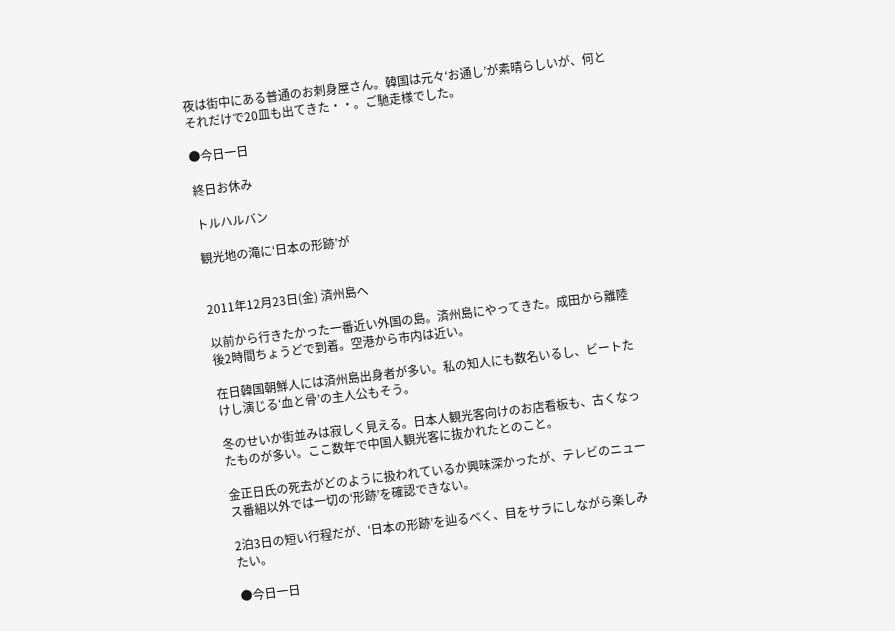夜は街中にある普通のお刺身屋さん。韓国は元々‘お通し’が素晴らしいが、何とそれだけで20皿も出てきた・・。ご馳走様でした。

●今日一日

終日お休み

トルハルバン

観光地の滝に‘日本の形跡’が


2011年12月23日(金) 済州島へ

以前から行きたかった一番近い外国の島。済州島にやってきた。成田から離陸後2時間ちょうどで到着。空港から市内は近い。

在日韓国朝鮮人には済州島出身者が多い。私の知人にも数名いるし、ビートたけし演じる‘血と骨’の主人公もそう。

冬のせいか街並みは寂しく見える。日本人観光客向けのお店看板も、古くなったものが多い。ここ数年で中国人観光客に抜かれたとのこと。

金正日氏の死去がどのように扱われているか興味深かったが、テレビのニュース番組以外では一切の‘形跡’を確認できない。

2泊3日の短い行程だが、‘日本の形跡’を辿るべく、目をサラにしながら楽しみたい。

●今日一日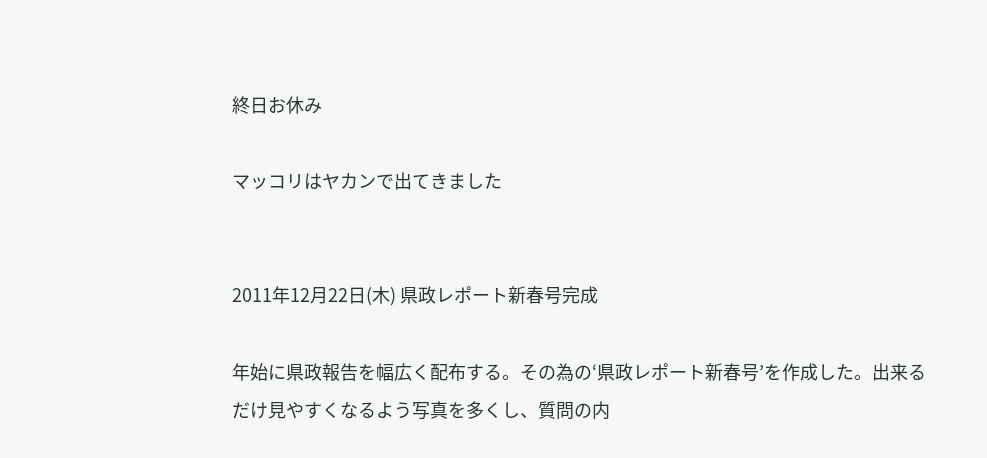終日お休み

マッコリはヤカンで出てきました


2011年12月22日(木) 県政レポート新春号完成

年始に県政報告を幅広く配布する。その為の‘県政レポート新春号’を作成した。出来るだけ見やすくなるよう写真を多くし、質問の内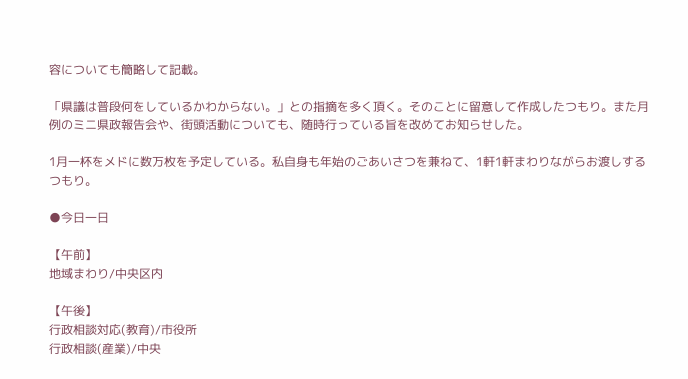容についても簡略して記載。

「県議は普段何をしているかわからない。」との指摘を多く頂く。そのことに留意して作成したつもり。また月例のミニ県政報告会や、街頭活動についても、随時行っている旨を改めてお知らせした。

1月一杯をメドに数万枚を予定している。私自身も年始のごあいさつを兼ねて、1軒1軒まわりながらお渡しするつもり。

●今日一日

【午前】
地域まわり/中央区内

【午後】
行政相談対応(教育)/市役所
行政相談(産業)/中央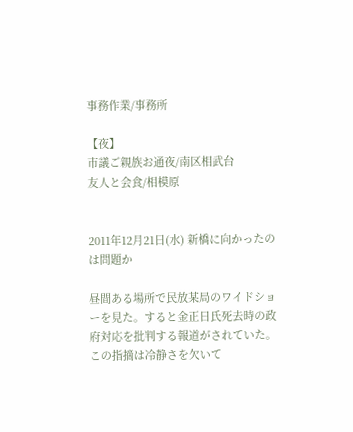事務作業/事務所

【夜】
市議ご親族お通夜/南区相武台
友人と会食/相模原


2011年12月21日(水) 新橋に向かったのは問題か

昼間ある場所で民放某局のワイドショーを見た。すると金正日氏死去時の政府対応を批判する報道がされていた。この指摘は冷静さを欠いて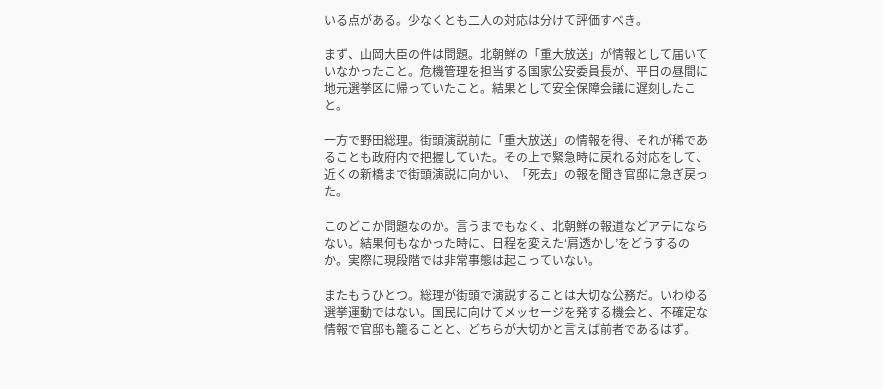いる点がある。少なくとも二人の対応は分けて評価すべき。

まず、山岡大臣の件は問題。北朝鮮の「重大放送」が情報として届いていなかったこと。危機管理を担当する国家公安委員長が、平日の昼間に地元選挙区に帰っていたこと。結果として安全保障会議に遅刻したこと。

一方で野田総理。街頭演説前に「重大放送」の情報を得、それが稀であることも政府内で把握していた。その上で緊急時に戻れる対応をして、近くの新橋まで街頭演説に向かい、「死去」の報を聞き官邸に急ぎ戻った。

このどこか問題なのか。言うまでもなく、北朝鮮の報道などアテにならない。結果何もなかった時に、日程を変えた‘肩透かし’をどうするのか。実際に現段階では非常事態は起こっていない。

またもうひとつ。総理が街頭で演説することは大切な公務だ。いわゆる選挙運動ではない。国民に向けてメッセージを発する機会と、不確定な情報で官邸も籠ることと、どちらが大切かと言えば前者であるはず。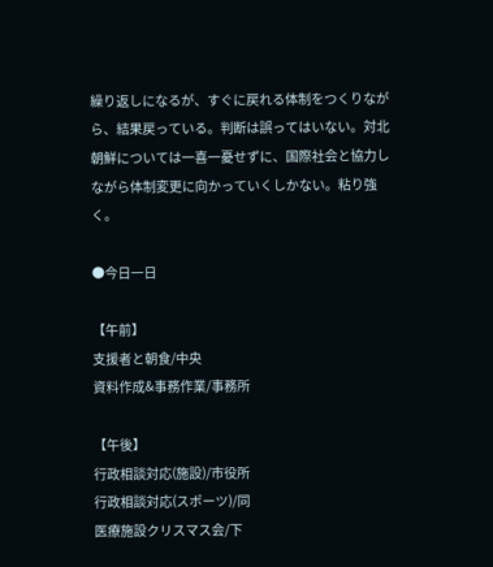繰り返しになるが、すぐに戻れる体制をつくりながら、結果戻っている。判断は誤ってはいない。対北朝鮮については一喜一憂せずに、国際社会と協力しながら体制変更に向かっていくしかない。粘り強く。

●今日一日

【午前】
支援者と朝食/中央
資料作成&事務作業/事務所

【午後】
行政相談対応(施設)/市役所
行政相談対応(スポーツ)/同
医療施設クリスマス会/下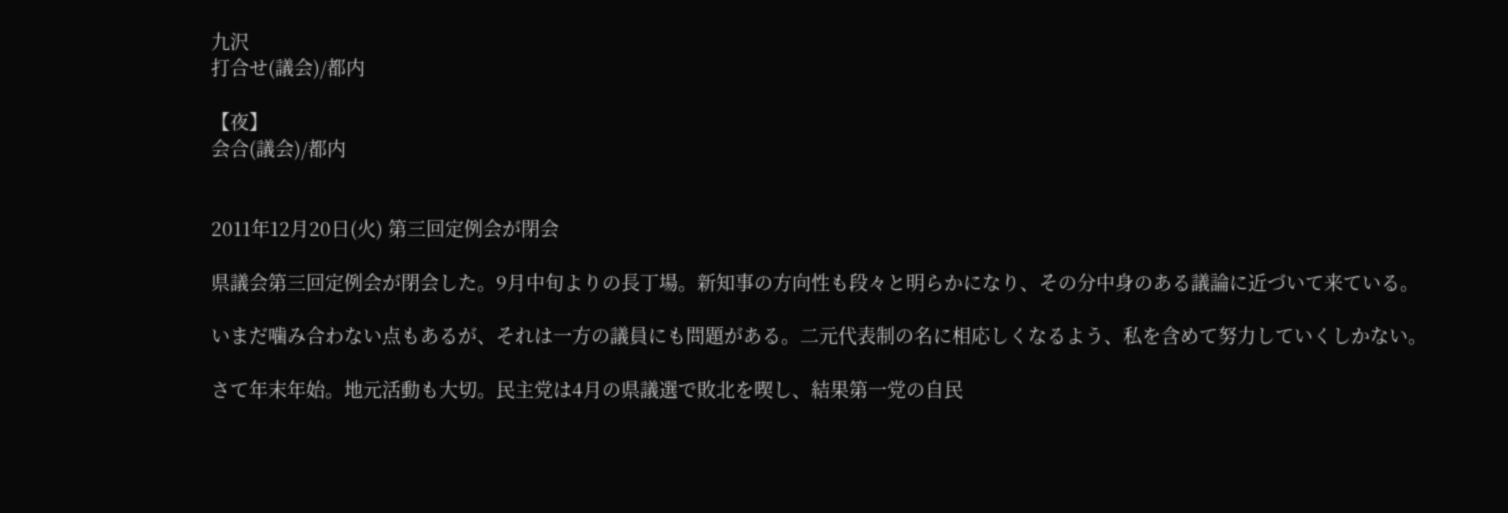九沢
打合せ(議会)/都内

【夜】
会合(議会)/都内


2011年12月20日(火) 第三回定例会が閉会

県議会第三回定例会が閉会した。9月中旬よりの長丁場。新知事の方向性も段々と明らかになり、その分中身のある議論に近づいて来ている。

いまだ噛み合わない点もあるが、それは一方の議員にも問題がある。二元代表制の名に相応しくなるよう、私を含めて努力していくしかない。

さて年末年始。地元活動も大切。民主党は4月の県議選で敗北を喫し、結果第一党の自民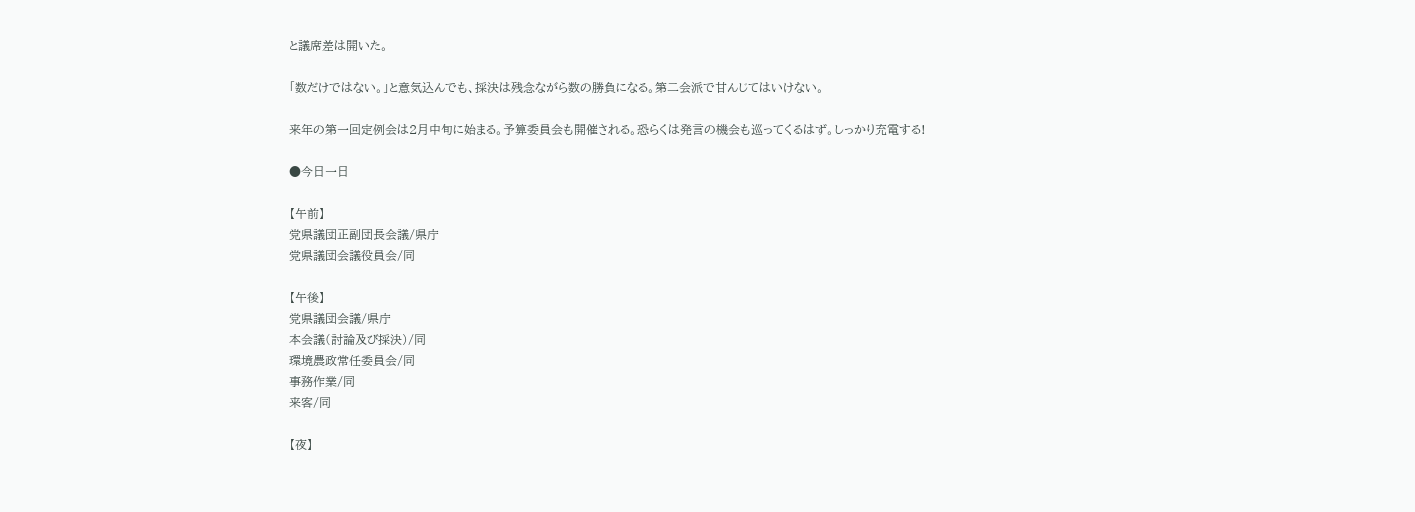と議席差は開いた。

「数だけではない。」と意気込んでも、採決は残念ながら数の勝負になる。第二会派で甘んじてはいけない。

来年の第一回定例会は2月中旬に始まる。予算委員会も開催される。恐らくは発言の機会も巡ってくるはず。しっかり充電する!

●今日一日

【午前】
党県議団正副団長会議/県庁
党県議団会議役員会/同

【午後】
党県議団会議/県庁
本会議(討論及び採決)/同
環境農政常任委員会/同
事務作業/同
来客/同

【夜】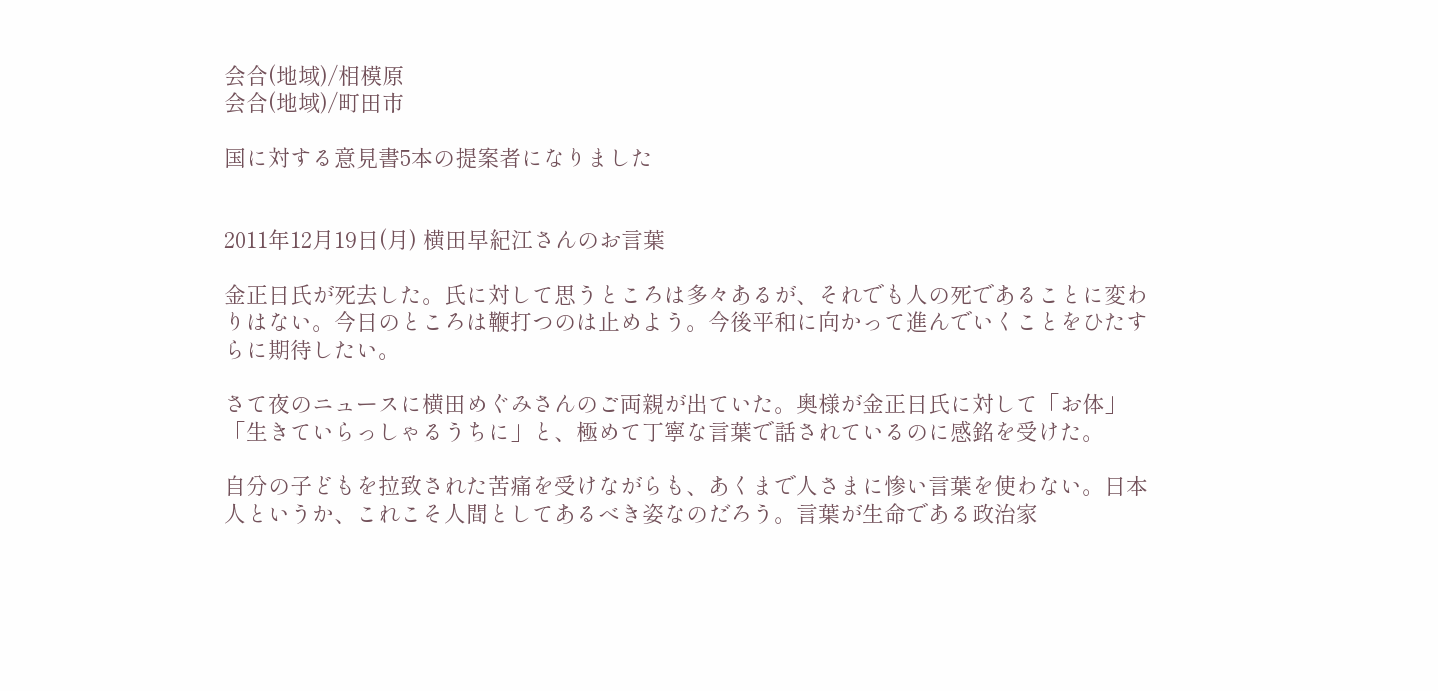会合(地域)/相模原
会合(地域)/町田市

国に対する意見書5本の提案者になりました


2011年12月19日(月) 横田早紀江さんのお言葉

金正日氏が死去した。氏に対して思うところは多々あるが、それでも人の死であることに変わりはない。今日のところは鞭打つのは止めよう。今後平和に向かって進んでいくことをひたすらに期待したい。

さて夜のニュースに横田めぐみさんのご両親が出ていた。奥様が金正日氏に対して「お体」「生きていらっしゃるうちに」と、極めて丁寧な言葉で話されているのに感銘を受けた。

自分の子どもを拉致された苦痛を受けながらも、あくまで人さまに惨い言葉を使わない。日本人というか、これこそ人間としてあるべき姿なのだろう。言葉が生命である政治家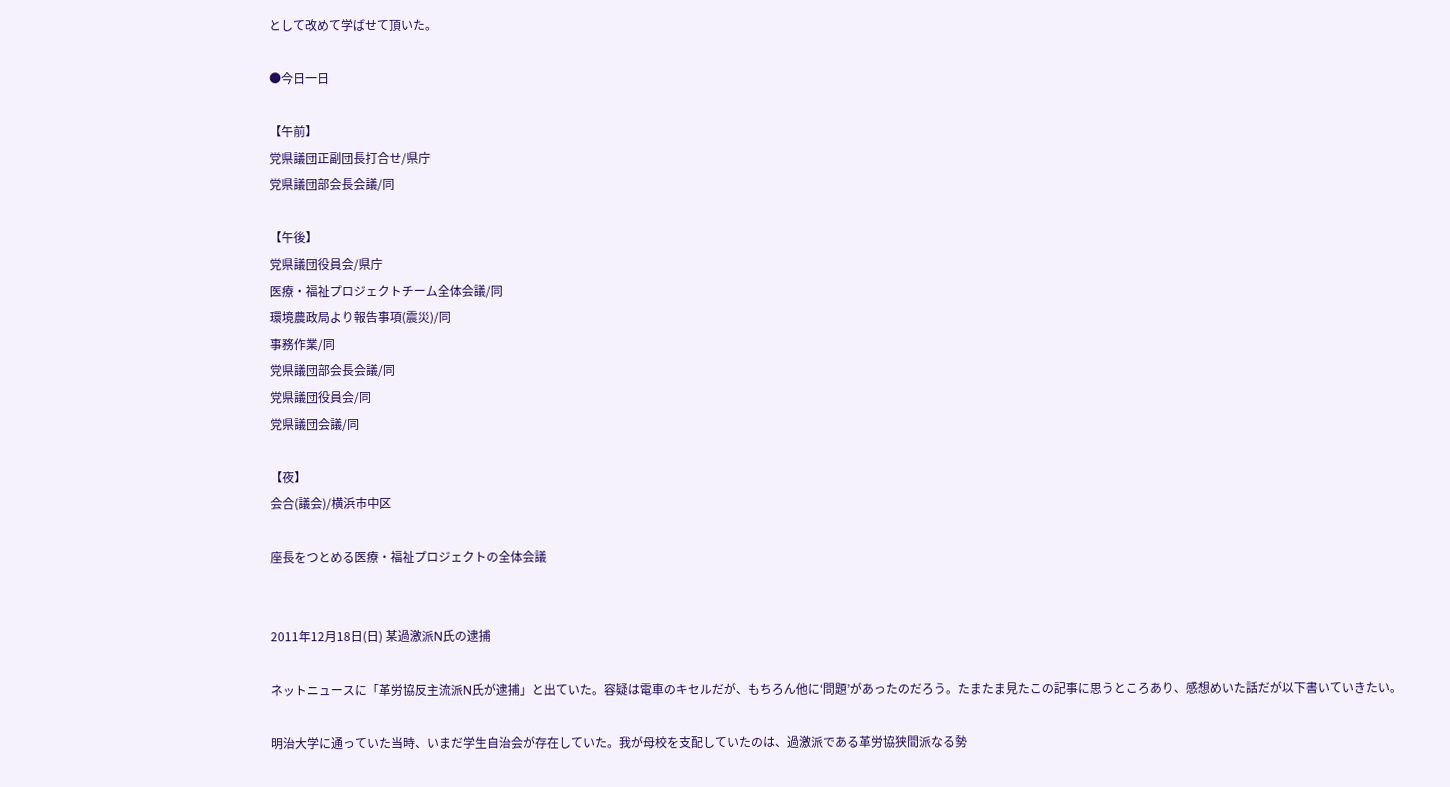として改めて学ばせて頂いた。

●今日一日

【午前】
党県議団正副団長打合せ/県庁
党県議団部会長会議/同

【午後】
党県議団役員会/県庁
医療・福祉プロジェクトチーム全体会議/同
環境農政局より報告事項(震災)/同
事務作業/同
党県議団部会長会議/同
党県議団役員会/同
党県議団会議/同

【夜】
会合(議会)/横浜市中区

座長をつとめる医療・福祉プロジェクトの全体会議


2011年12月18日(日) 某過激派N氏の逮捕

ネットニュースに「革労協反主流派N氏が逮捕」と出ていた。容疑は電車のキセルだが、もちろん他に‘問題’があったのだろう。たまたま見たこの記事に思うところあり、感想めいた話だが以下書いていきたい。

明治大学に通っていた当時、いまだ学生自治会が存在していた。我が母校を支配していたのは、過激派である革労協狭間派なる勢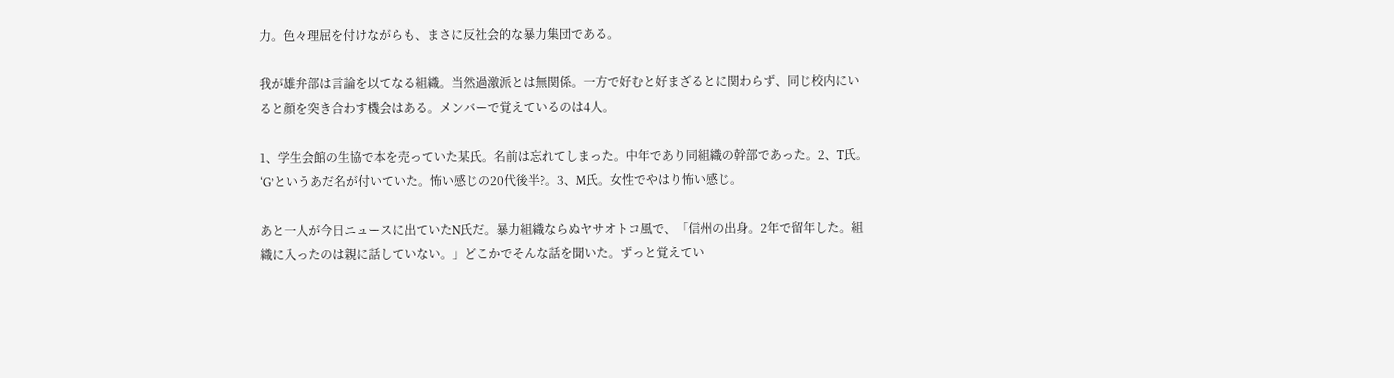力。色々理屈を付けながらも、まさに反社会的な暴力集団である。

我が雄弁部は言論を以てなる組織。当然過激派とは無関係。一方で好むと好まざるとに関わらず、同じ校内にいると顔を突き合わす機会はある。メンバーで覚えているのは4人。

1、学生会館の生協で本を売っていた某氏。名前は忘れてしまった。中年であり同組織の幹部であった。2、T氏。‘G’というあだ名が付いていた。怖い感じの20代後半?。3、M氏。女性でやはり怖い感じ。

あと一人が今日ニュースに出ていたN氏だ。暴力組織ならぬヤサオトコ風で、「信州の出身。2年で留年した。組織に入ったのは親に話していない。」どこかでそんな話を聞いた。ずっと覚えてい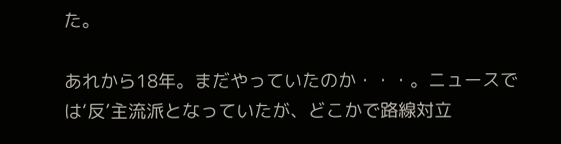た。

あれから18年。まだやっていたのか・・・。ニュースでは‘反’主流派となっていたが、どこかで路線対立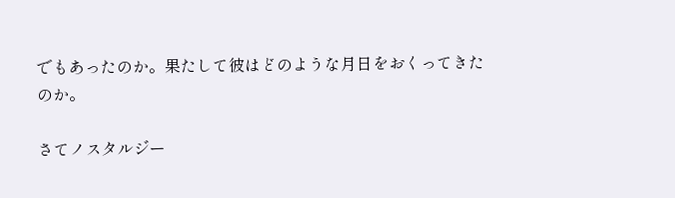でもあったのか。果たして彼はどのような月日をおくってきたのか。

さてノスタルジー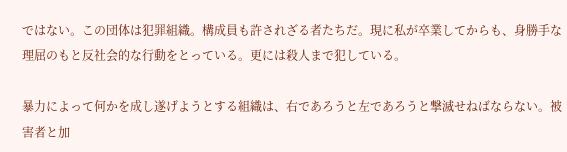ではない。この団体は犯罪組織。構成員も許されざる者たちだ。現に私が卒業してからも、身勝手な理屈のもと反社会的な行動をとっている。更には殺人まで犯している。

暴力によって何かを成し遂げようとする組織は、右であろうと左であろうと撃滅せねばならない。被害者と加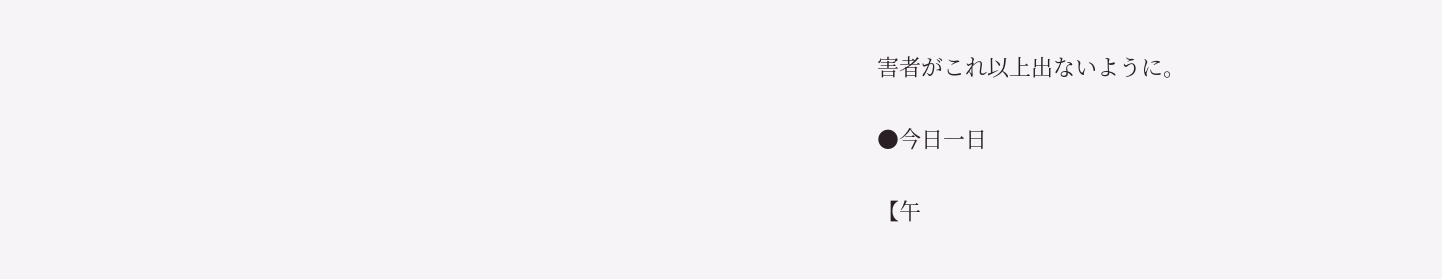害者がこれ以上出ないように。

●今日一日

【午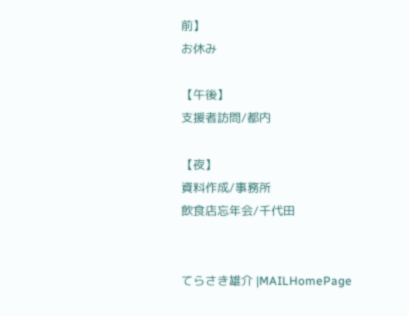前】
お休み

【午後】
支援者訪問/都内

【夜】
資料作成/事務所
飲食店忘年会/千代田


てらさき雄介 |MAILHomePage